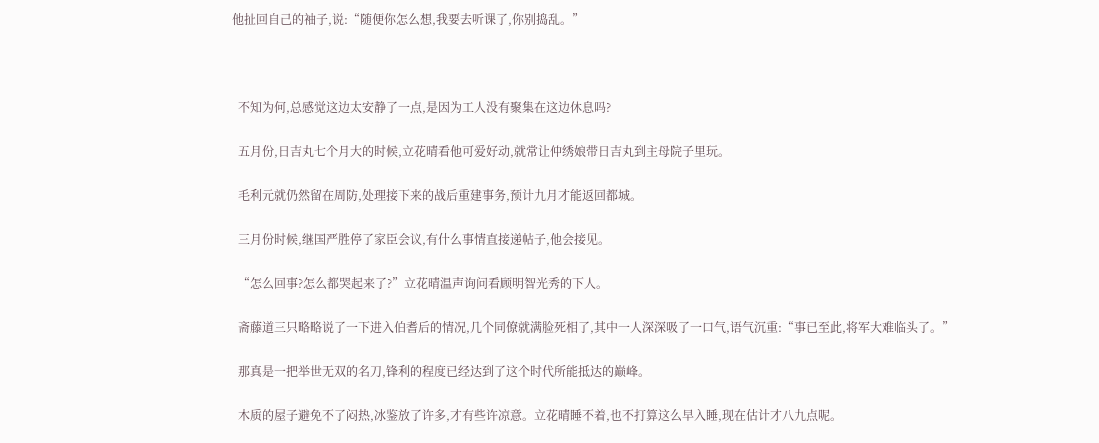他扯回自己的袖子,说:“随便你怎么想,我要去听课了,你别捣乱。”



  不知为何,总感觉这边太安静了一点,是因为工人没有聚集在这边休息吗?

  五月份,日吉丸七个月大的时候,立花晴看他可爱好动,就常让仲绣娘带日吉丸到主母院子里玩。

  毛利元就仍然留在周防,处理接下来的战后重建事务,预计九月才能返回都城。

  三月份时候,继国严胜停了家臣会议,有什么事情直接递帖子,他会接见。

  “怎么回事?怎么都哭起来了?”立花晴温声询问看顾明智光秀的下人。

  斋藤道三只略略说了一下进入伯耆后的情况,几个同僚就满脸死相了,其中一人深深吸了一口气,语气沉重:“事已至此,将军大难临头了。”

  那真是一把举世无双的名刀,锋利的程度已经达到了这个时代所能抵达的巅峰。

  木质的屋子避免不了闷热,冰鉴放了许多,才有些许凉意。立花晴睡不着,也不打算这么早入睡,现在估计才八九点呢。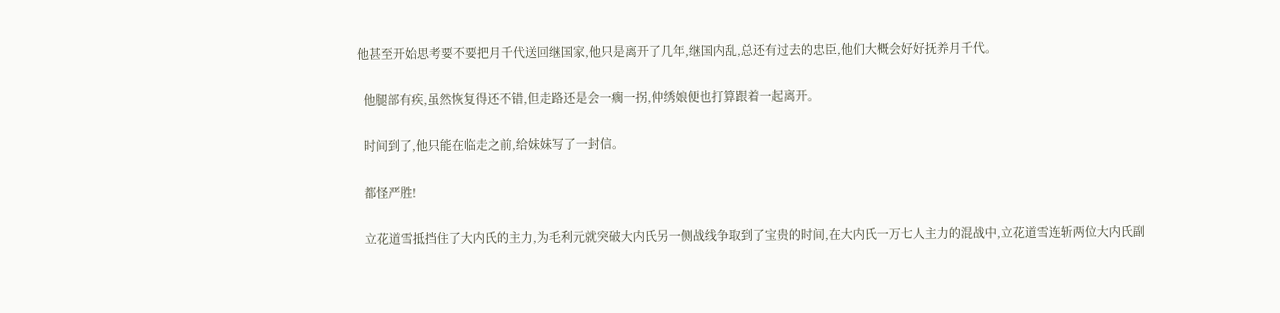他甚至开始思考要不要把月千代送回继国家,他只是离开了几年,继国内乱,总还有过去的忠臣,他们大概会好好抚养月千代。

  他腿部有疾,虽然恢复得还不错,但走路还是会一瘸一拐,仲绣娘便也打算跟着一起离开。

  时间到了,他只能在临走之前,给妹妹写了一封信。

  都怪严胜!

  立花道雪抵挡住了大内氏的主力,为毛利元就突破大内氏另一侧战线争取到了宝贵的时间,在大内氏一万七人主力的混战中,立花道雪连斩两位大内氏副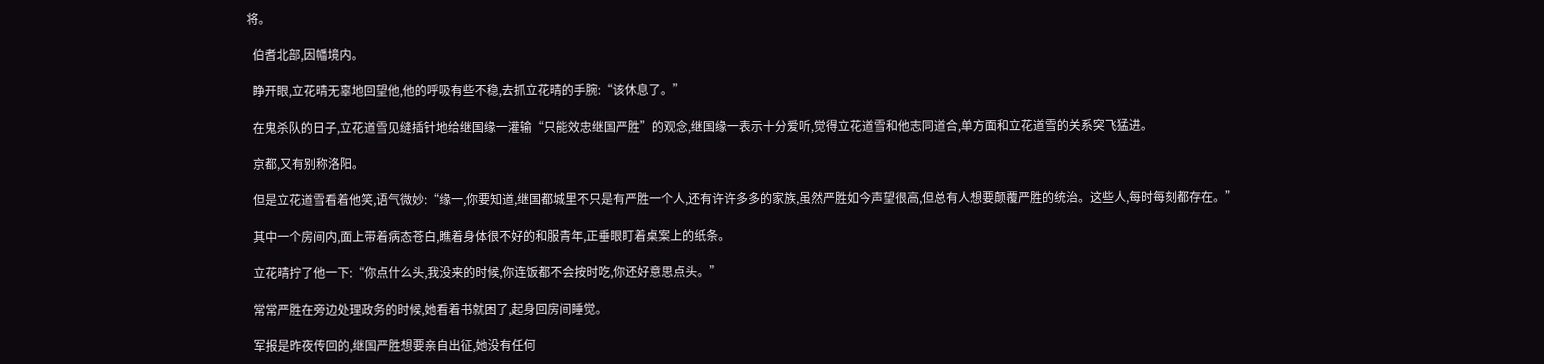将。

  伯耆北部,因幡境内。

  睁开眼,立花晴无辜地回望他,他的呼吸有些不稳,去抓立花晴的手腕:“该休息了。”

  在鬼杀队的日子,立花道雪见缝插针地给继国缘一灌输“只能效忠继国严胜”的观念,继国缘一表示十分爱听,觉得立花道雪和他志同道合,单方面和立花道雪的关系突飞猛进。

  京都,又有别称洛阳。

  但是立花道雪看着他笑,语气微妙:“缘一,你要知道,继国都城里不只是有严胜一个人,还有许许多多的家族,虽然严胜如今声望很高,但总有人想要颠覆严胜的统治。这些人,每时每刻都存在。”

  其中一个房间内,面上带着病态苍白,瞧着身体很不好的和服青年,正垂眼盯着桌案上的纸条。

  立花晴拧了他一下:“你点什么头,我没来的时候,你连饭都不会按时吃,你还好意思点头。”

  常常严胜在旁边处理政务的时候,她看着书就困了,起身回房间睡觉。

  军报是昨夜传回的,继国严胜想要亲自出征,她没有任何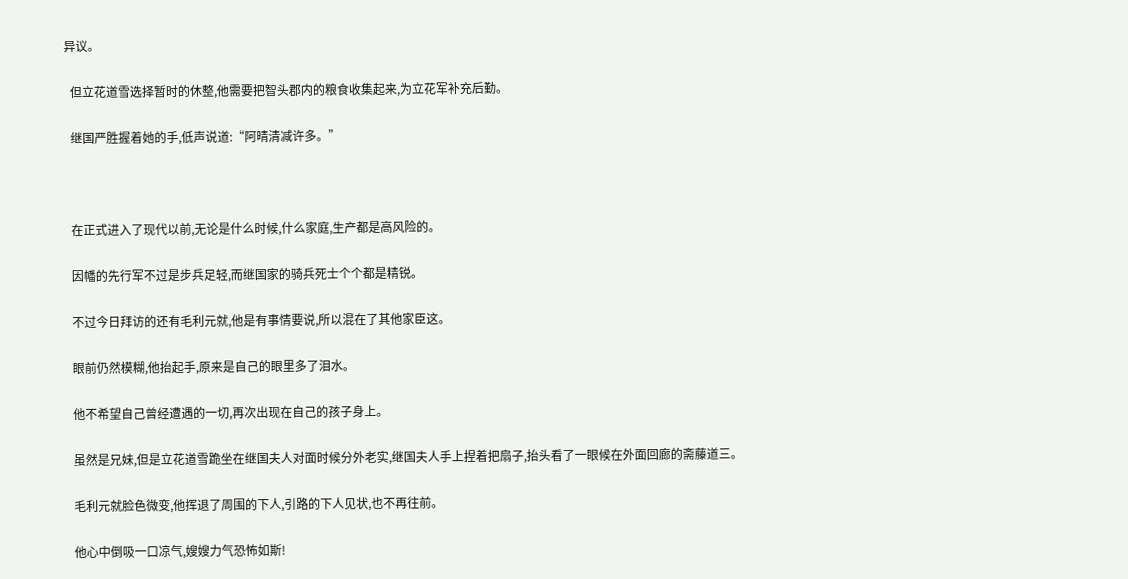异议。

  但立花道雪选择暂时的休整,他需要把智头郡内的粮食收集起来,为立花军补充后勤。

  继国严胜握着她的手,低声说道:“阿晴清减许多。”



  在正式进入了现代以前,无论是什么时候,什么家庭,生产都是高风险的。

  因幡的先行军不过是步兵足轻,而继国家的骑兵死士个个都是精锐。

  不过今日拜访的还有毛利元就,他是有事情要说,所以混在了其他家臣这。

  眼前仍然模糊,他抬起手,原来是自己的眼里多了泪水。

  他不希望自己曾经遭遇的一切,再次出现在自己的孩子身上。

  虽然是兄妹,但是立花道雪跪坐在继国夫人对面时候分外老实,继国夫人手上捏着把扇子,抬头看了一眼候在外面回廊的斋藤道三。

  毛利元就脸色微变,他挥退了周围的下人,引路的下人见状,也不再往前。

  他心中倒吸一口凉气,嫂嫂力气恐怖如斯!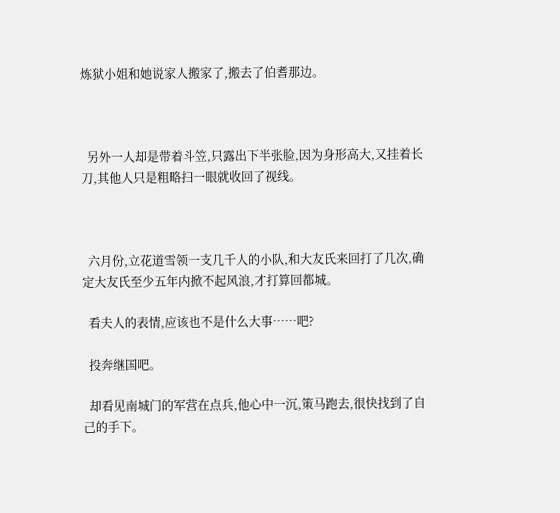炼狱小姐和她说家人搬家了,搬去了伯耆那边。



  另外一人却是带着斗笠,只露出下半张脸,因为身形高大,又挂着长刀,其他人只是粗略扫一眼就收回了视线。



  六月份,立花道雪领一支几千人的小队,和大友氏来回打了几次,确定大友氏至少五年内掀不起风浪,才打算回都城。

  看夫人的表情,应该也不是什么大事……吧?

  投奔继国吧。

  却看见南城门的军营在点兵,他心中一沉,策马跑去,很快找到了自己的手下。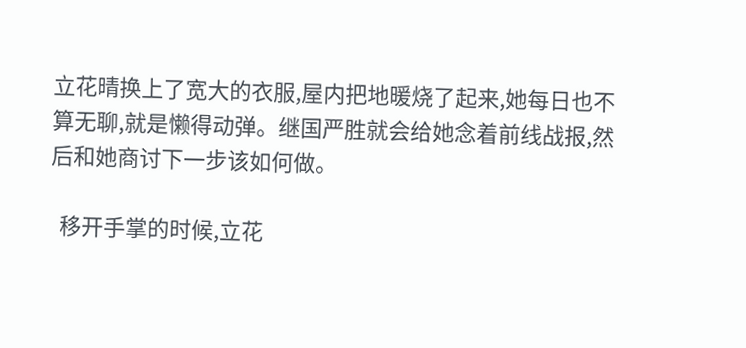立花晴换上了宽大的衣服,屋内把地暖烧了起来,她每日也不算无聊,就是懒得动弹。继国严胜就会给她念着前线战报,然后和她商讨下一步该如何做。

  移开手掌的时候,立花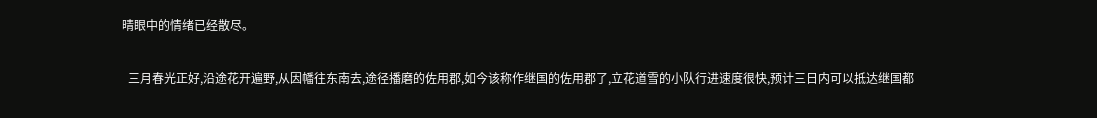晴眼中的情绪已经散尽。

  三月春光正好,沿途花开遍野,从因幡往东南去,途径播磨的佐用郡,如今该称作继国的佐用郡了,立花道雪的小队行进速度很快,预计三日内可以抵达继国都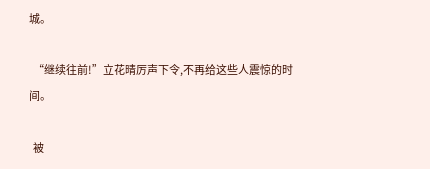城。

  “继续往前!”立花晴厉声下令,不再给这些人震惊的时间。

  被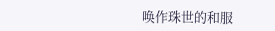唤作珠世的和服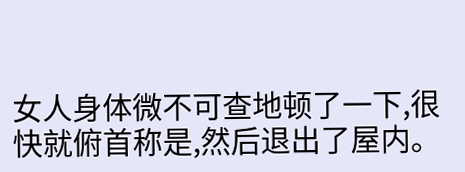女人身体微不可查地顿了一下,很快就俯首称是,然后退出了屋内。